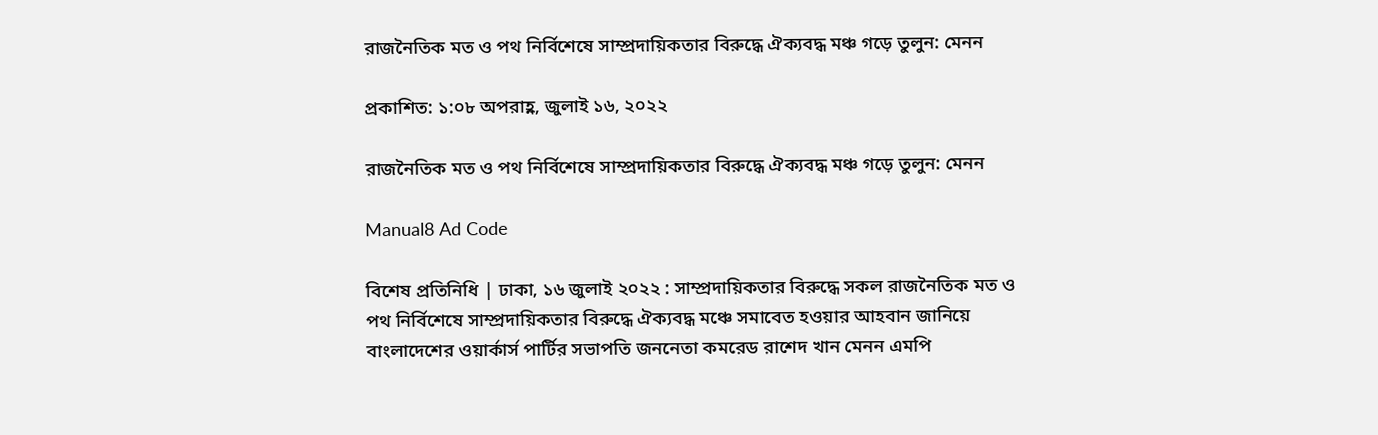রাজনৈতিক মত ও পথ নির্বিশেষে সাম্প্রদায়িকতার বিরুদ্ধে ঐক্যবদ্ধ মঞ্চ গড়ে তুলুন: মেনন

প্রকাশিত: ১:০৮ অপরাহ্ণ, জুলাই ১৬, ২০২২

রাজনৈতিক মত ও পথ নির্বিশেষে সাম্প্রদায়িকতার বিরুদ্ধে ঐক্যবদ্ধ মঞ্চ গড়ে তুলুন: মেনন

Manual8 Ad Code

বিশেষ প্রতিনিধি | ঢাকা, ১৬ জুলাই ২০২২ : সাম্প্রদায়িকতার বিরুদ্ধে সকল রাজনৈতিক মত ও পথ নির্বিশেষে সাম্প্রদায়িকতার বিরুদ্ধে ঐক্যবদ্ধ মঞ্চে সমাবেত হওয়ার আহবান জানিয়ে বাংলাদেশের ওয়ার্কার্স পার্টির সভাপতি জননেতা কমরেড রাশেদ খান মেনন এমপি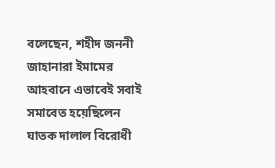বলেছেন, শহীদ জননী জাহানারা ইমামের আহবানে এভাবেই সবাই সমাবেত হয়েছিলেন ঘাতক দালাল বিরোধী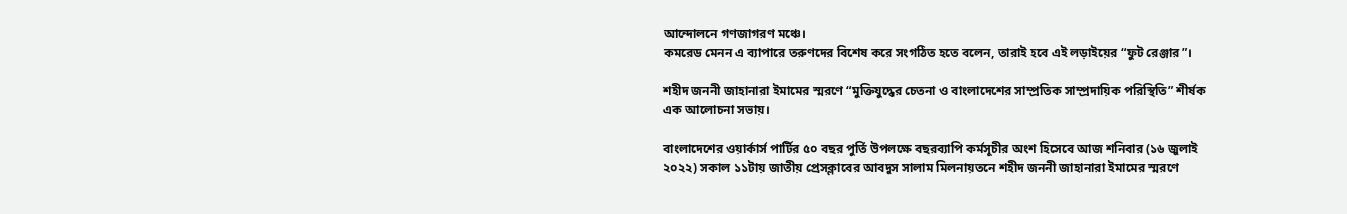আন্দোলনে গণজাগরণ মঞ্চে।
কমরেড মেনন এ ব্যাপারে তরুণদের বিশেষ করে সংগঠিত হতে বলেন, তারাই হবে এই লড়াইয়ের “ফুট রেঞ্জার”।

শহীদ জননী জাহানারা ইমামের স্মরণে “মুক্তিযুদ্ধের চেতনা ও বাংলাদেশের সাম্প্রতিক সাম্প্রদায়িক পরিস্থিতি” শীর্ষক এক আলোচনা সভায়।

বাংলাদেশের ওয়ার্কার্স পার্টির ৫০ বছর পুর্তি উপলক্ষে বছরব্যাপি কর্মসূচীর অংশ হিসেবে আজ শনিবার (১৬ জুলাই ২০২২) সকাল ১১টায় জাতীয় প্রেসক্লাবের আবদুস সালাম মিলনায়তনে শহীদ জননী জাহানারা ইমামের স্মরণে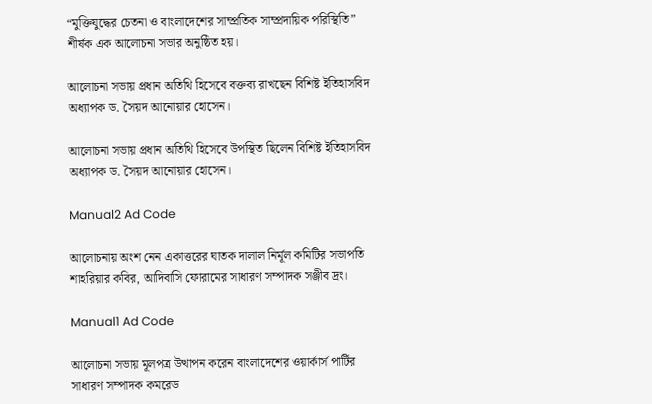“মুক্তিযুদ্ধের চেতনা ও বাংলাদেশের সাম্প্রতিক সাম্প্রদায়িক পরিস্থিতি” শীর্ষক এক আলোচনা সভার অনুষ্ঠিত হয়।

আলোচনা সভায় প্রধান অতিথি হিসেবে বক্তব্য রাখছেন বিশিষ্ট ইতিহাসবিদ অধ্যাপক ড. সৈয়দ আনোয়ার হোসেন।

আলোচনা সভায় প্রধান অতিথি হিসেবে উপস্থিত ছিলেন বিশিষ্ট ইতিহাসবিদ অধ্যাপক ড. সৈয়দ আনোয়ার হোসেন।

Manual2 Ad Code

আলোচনায় অংশ নেন একাত্তরের ঘাতক দালাল নির্মূল কমিটির সভাপতি শাহরিয়ার কবির, আদিবাসি ফোরামের সাধারণ সম্পাদক সঞ্জীব দ্রং।

Manual1 Ad Code

আলোচনা সভায় মূলপত্র উত্থাপন করেন বাংলাদেশের ওয়ার্কার্স পার্টির সাধারণ সম্পাদক কমরেড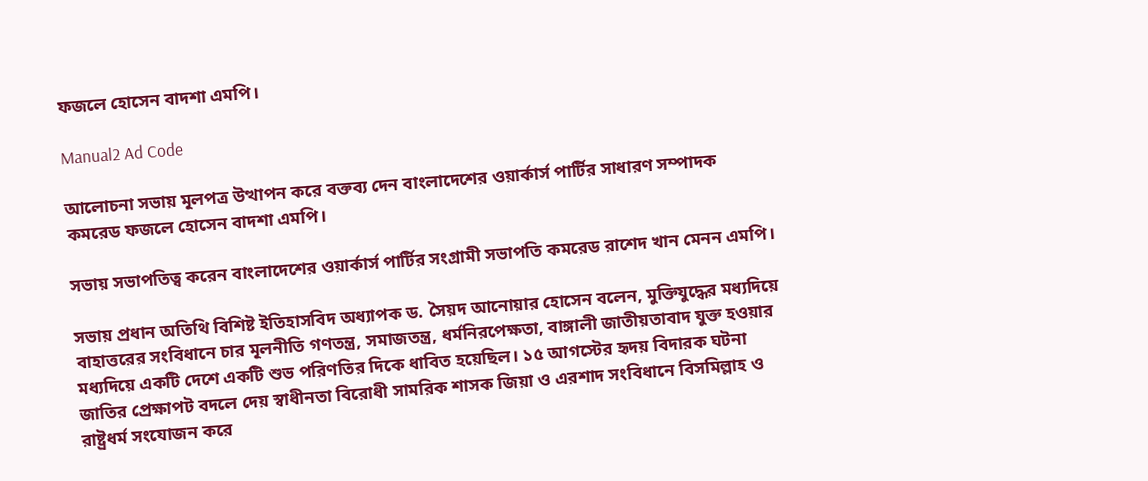ফজলে হোসেন বাদশা এমপি।

Manual2 Ad Code

আলোচনা সভায় মূলপত্র উত্থাপন করে বক্তব্য দেন বাংলাদেশের ওয়ার্কার্স পার্টির সাধারণ সম্পাদক কমরেড ফজলে হোসেন বাদশা এমপি।

সভায় সভাপতিত্ব করেন বাংলাদেশের ওয়ার্কার্স পার্টির সংগ্রামী সভাপতি কমরেড রাশেদ খান মেনন এমপি।

সভায় প্রধান অতিথি বিশিষ্ট ইতিহাসবিদ অধ্যাপক ড. সৈয়দ আনোয়ার হোসেন বলেন, মুক্তিযুদ্ধের মধ্যদিয়ে বাহাত্তরের সংবিধানে চার মূলনীতি গণতন্ত্র, সমাজতন্ত্র, ধর্মনিরপেক্ষতা, বাঙ্গালী জাতীয়তাবাদ যুক্ত হওয়ার মধ্যদিয়ে একটি দেশে একটি শুভ পরিণতির দিকে ধাবিত হয়েছিল। ১৫ আগস্টের হৃদয় বিদারক ঘটনা জাতির প্রেক্ষাপট বদলে দেয় স্বাধীনতা বিরোধী সামরিক শাসক জিয়া ও এরশাদ সংবিধানে বিসমিল্লাহ ও রাষ্ট্রধর্ম সংযোজন করে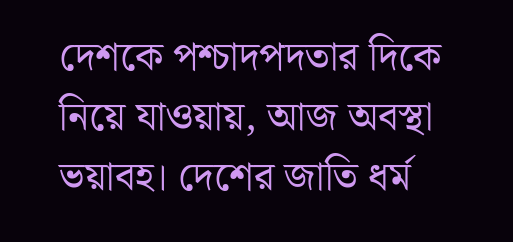দেশকে পশ্চাদপদতার দিকে নিয়ে যাওয়ায়, আজ অবস্থা ভয়াবহ। দেশের জাতি ধর্ম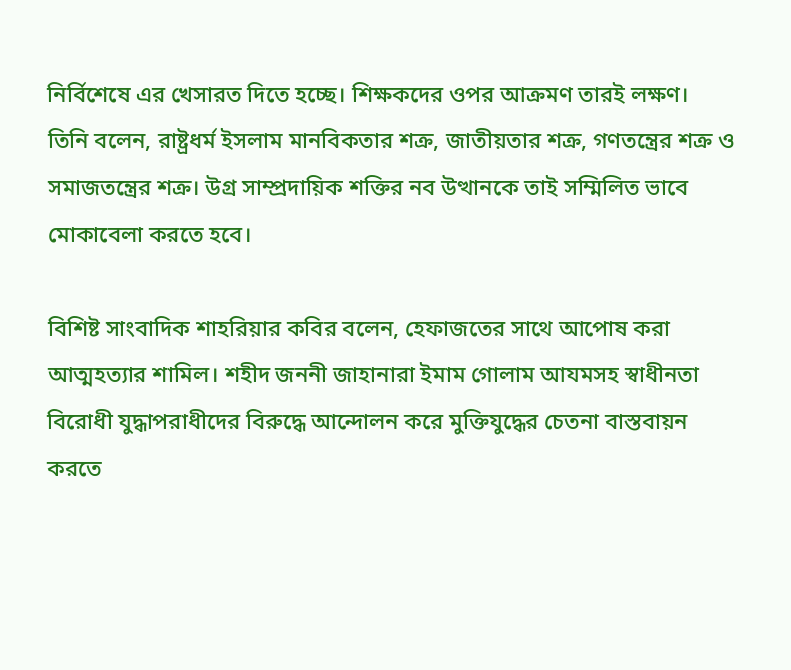নির্বিশেষে এর খেসারত দিতে হচ্ছে। শিক্ষকদের ওপর আক্রমণ তারই লক্ষণ।
তিনি বলেন, রাষ্ট্রধর্ম ইসলাম মানবিকতার শক্র, জাতীয়তার শক্র, গণতন্ত্রের শক্র ও সমাজতন্ত্রের শক্র। উগ্র সাম্প্রদায়িক শক্তির নব উত্থানকে তাই সম্মিলিত ভাবে মোকাবেলা করতে হবে।

বিশিষ্ট সাংবাদিক শাহরিয়ার কবির বলেন, হেফাজতের সাথে আপোষ করা আত্মহত্যার শামিল। শহীদ জননী জাহানারা ইমাম গোলাম আযমসহ স্বাধীনতা বিরোধী যুদ্ধাপরাধীদের বিরুদ্ধে আন্দোলন করে মুক্তিযুদ্ধের চেতনা বাস্তবায়ন করতে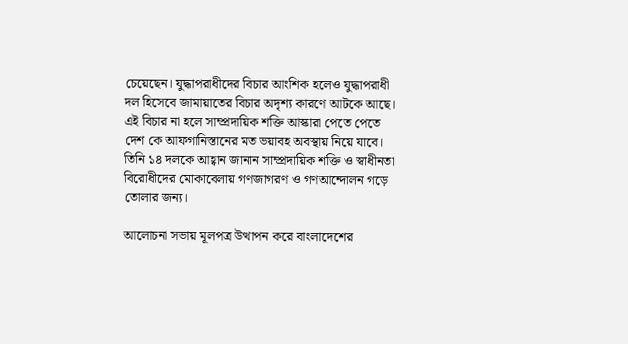চেয়েছেন। যুদ্ধাপরাধীদের বিচার আংশিক হলেও যুদ্ধাপরাধী দল হিসেবে জামায়াতের বিচার অদৃশ্য কারণে আটকে আছে। এই বিচার না হলে সাম্প্রদায়িক শক্তি আস্কারা পেতে পেতে দেশ কে আফগানিস্তানের মত ভয়াবহ অবস্থায় নিয়ে যাবে।
তিনি ১৪ দলকে আহ্বান জানান সাম্প্রদায়িক শক্তি ও স্বাধীনতা বিরোধীদের মোকাবেলায় গণজাগরণ ও গণআন্দোলন গড়ে তোলার জন্য।

আলোচনা সভায় মূলপত্র উত্থাপন করে বাংলাদেশের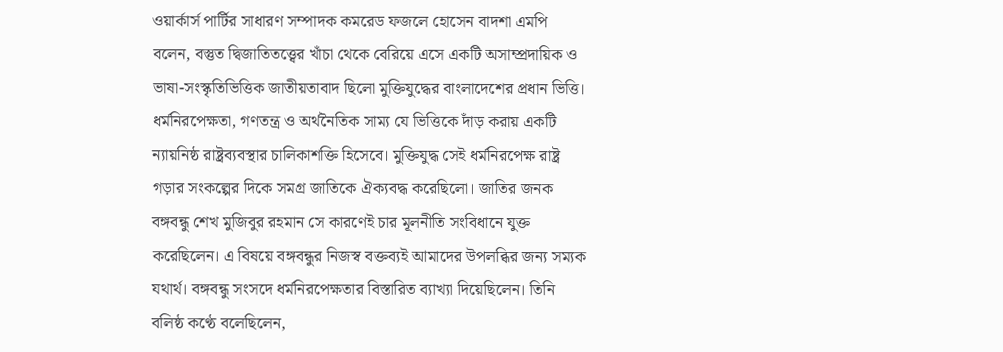ওয়ার্কার্স পার্টির সাধারণ সম্পাদক কমরেড ফজলে হোসেন বাদশা এমপি বলেন, বস্তুত দ্বিজাতিতত্ত্বের খাঁচা থেকে বেরিয়ে এসে একটি অসাম্প্রদায়িক ও ভাষা-সংস্কৃতিভিত্তিক জাতীয়তাবাদ ছিলো মুক্তিযুদ্ধের বাংলাদেশের প্রধান ভিত্তি। ধর্মনিরপেক্ষতা, গণতন্ত্র ও অর্থনৈতিক সাম্য যে ভিত্তিকে দাঁড় করায় একটি ন্যায়নিষ্ঠ রাষ্ট্রব্যবস্থার চালিকাশক্তি হিসেবে। মুক্তিযুদ্ধ সেই ধর্মনিরপেক্ষ রাষ্ট্র গড়ার সংকল্পের দিকে সমগ্র জাতিকে ঐক্যবদ্ধ করেছিলো। জাতির জনক বঙ্গবন্ধু শেখ মুজিবুর রহমান সে কারণেই চার মূলনীতি সংবিধানে যুক্ত করেছিলেন। এ বিষয়ে বঙ্গবন্ধুর নিজস্ব বক্তব্যই আমাদের উপলব্ধির জন্য সম্যক যথার্থ। বঙ্গবন্ধু সংসদে ধর্মনিরপেক্ষতার বিস্তারিত ব্যাখ্যা দিয়েছিলেন। তিনি বলিষ্ঠ কণ্ঠে বলেছিলেন,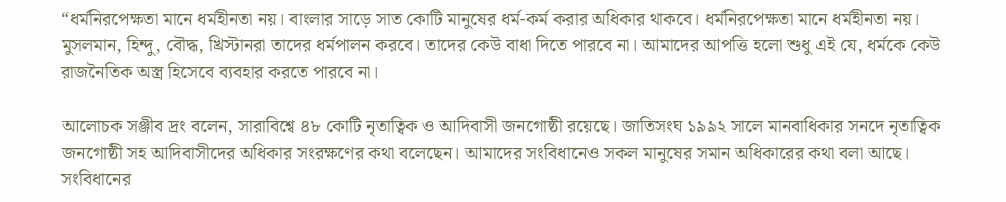“ধর্মনিরপেক্ষতা মানে ধর্মহীনতা নয়। বাংলার সাড়ে সাত কোটি মানুষের ধর্ম-কর্ম করার অধিকার থাকবে। ধর্মনিরপেক্ষতা মানে ধর্মহীনতা নয়। মুসলমান, হিন্দু, বৌদ্ধ, খ্রিস্টানরা তাদের ধর্মপালন করবে। তাদের কেউ বাধা দিতে পারবে না। আমাদের আপত্তি হলো শুধু এই যে, ধর্মকে কেউ রাজনৈতিক অস্ত্র হিসেবে ব্যবহার করতে পারবে না।

আলোচক সঞ্জীব দ্রং বলেন, সারাবিশ্বে ৪৮ কোটি নৃতাত্বিক ও আদিবাসী জনগোষ্ঠী রয়েছে। জাতিসংঘ ১৯৯২ সালে মানবাধিকার সনদে নৃতাত্বিক জনগোষ্ঠী সহ আদিবাসীদের অধিকার সংরক্ষণের কথা বলেছেন। আমাদের সংবিধানেও সকল মানুষের সমান অধিকারের কথা বলা আছে। সংবিধানের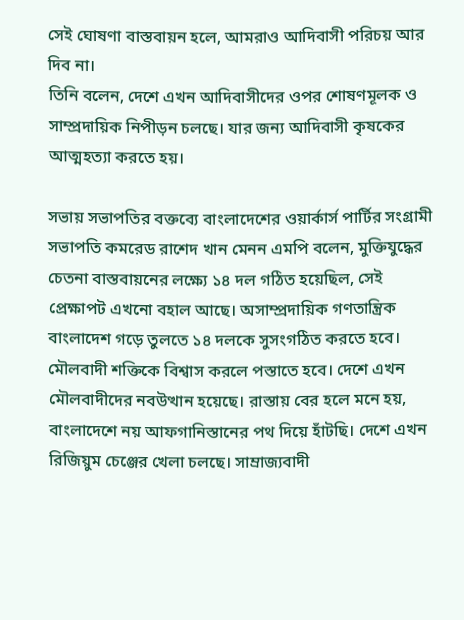সেই ঘোষণা বাস্তবায়ন হলে, আমরাও আদিবাসী পরিচয় আর দিব না।
তিনি বলেন, দেশে এখন আদিবাসীদের ওপর শোষণমূলক ও সাম্প্রদায়িক নিপীড়ন চলছে। যার জন্য আদিবাসী কৃষকের আত্মহত্যা করতে হয়।

সভায় সভাপতির বক্তব্যে বাংলাদেশের ওয়ার্কার্স পার্টির সংগ্রামী সভাপতি কমরেড রাশেদ খান মেনন এমপি বলেন, মুক্তিযুদ্ধের চেতনা বাস্তবায়নের লক্ষ্যে ১৪ দল গঠিত হয়েছিল, সেই প্রেক্ষাপট এখনো বহাল আছে। অসাম্প্রদায়িক গণতান্ত্রিক বাংলাদেশ গড়ে তুলতে ১৪ দলকে সুসংগঠিত করতে হবে। মৌলবাদী শক্তিকে বিশ্বাস করলে পস্তাতে হবে। দেশে এখন মৌলবাদীদের নবউত্থান হয়েছে। রাস্তায় বের হলে মনে হয়, বাংলাদেশে নয় আফগানিস্তানের পথ দিয়ে হাঁটছি। দেশে এখন রিজিয়ুম চেঞ্জের খেলা চলছে। সাম্রাজ্যবাদী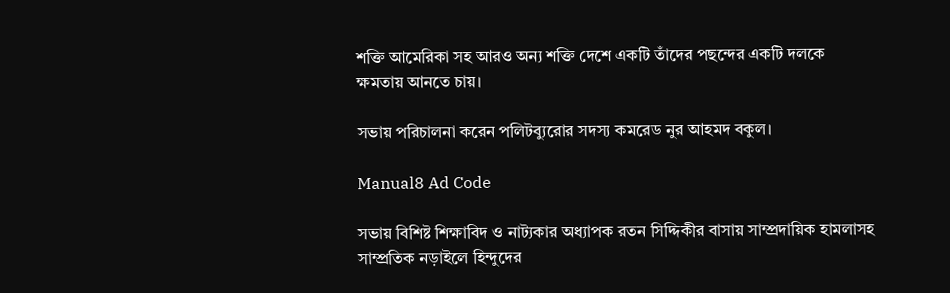শক্তি আমেরিকা সহ আরও অন্য শক্তি দেশে একটি তাঁদের পছন্দের একটি দলকে ক্ষমতায় আনতে চায়।

সভায় পরিচালনা করেন পলিটব্যুরোর সদস্য কমরেড নুর আহমদ বকুল।

Manual8 Ad Code

সভায় বিশিষ্ট শিক্ষাবিদ ও নাট্যকার অধ্যাপক রতন সিদ্দিকীর বাসায় সাম্প্রদায়িক হামলাসহ সাম্প্রতিক নড়াইলে হিন্দুদের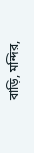বাড়ি, মন্দির,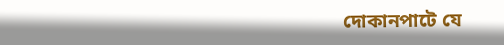দোকানপাটে যে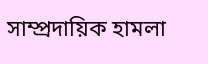সাম্প্রদায়িক হামলা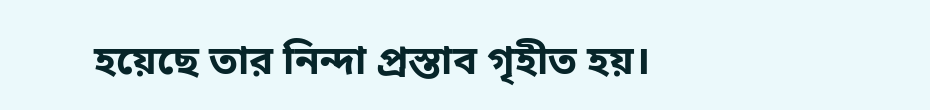হয়েছে তার নিন্দা প্রস্তাব গৃহীত হয়।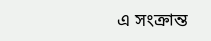এ সংক্রান্ত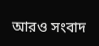আরও সংবাদ